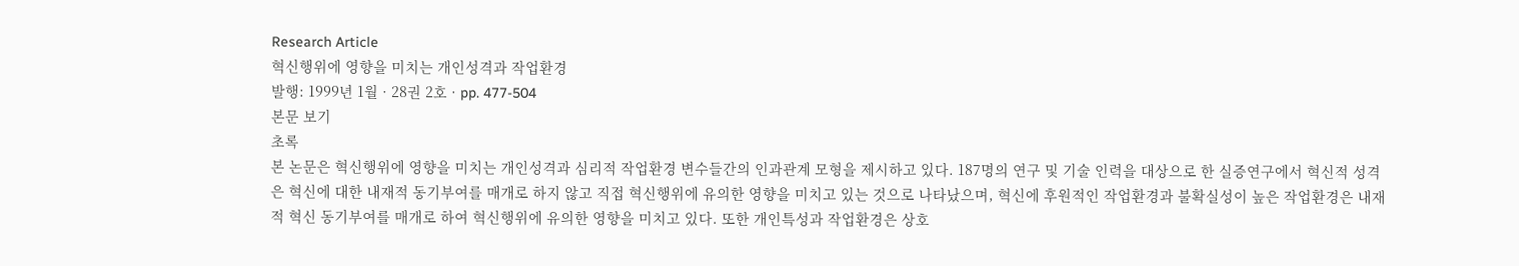Research Article
혁신행위에 영향을 미치는 개인성격과 작업환경
발행: 1999년 1월 · 28권 2호 · pp. 477-504
본문 보기
초록
본 논문은 혁신행위에 영향을 미치는 개인성격과 심리적 작업환경 변수들간의 인과관계 모형을 제시하고 있다. 187명의 연구 및 기술 인력을 대상으로 한 실증연구에서 혁신적 성격은 혁신에 대한 내재적 동기부여를 매개로 하지 않고 직접 혁신행위에 유의한 영향을 미치고 있는 것으로 나타났으며, 혁신에 후원적인 작업환경과 불확실성이 높은 작업환경은 내재적 혁신 동기부여를 매개로 하여 혁신행위에 유의한 영향을 미치고 있다. 또한 개인특성과 작업환경은 상호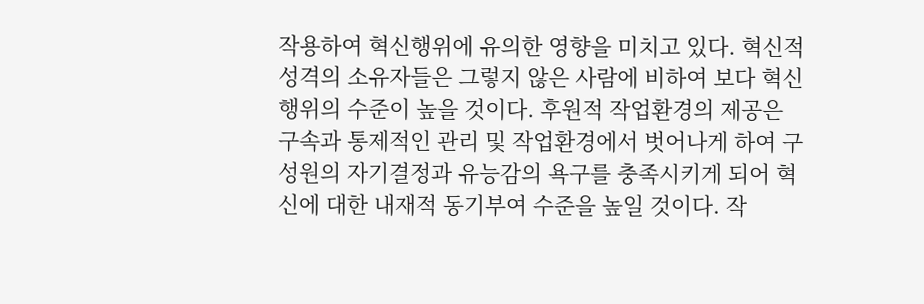작용하여 혁신행위에 유의한 영향을 미치고 있다. 혁신적 성격의 소유자들은 그렇지 않은 사람에 비하여 보다 혁신행위의 수준이 높을 것이다. 후원적 작업환경의 제공은 구속과 통제적인 관리 및 작업환경에서 벗어나게 하여 구성원의 자기결정과 유능감의 욕구를 충족시키게 되어 혁신에 대한 내재적 동기부여 수준을 높일 것이다. 작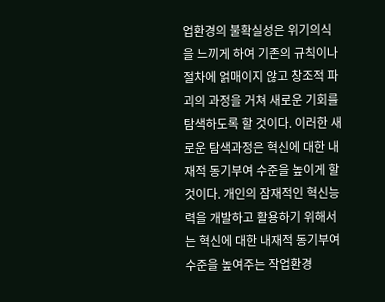업환경의 불확실성은 위기의식을 느끼게 하여 기존의 규칙이나 절차에 얽매이지 않고 창조적 파괴의 과정을 거쳐 새로운 기회를 탐색하도록 할 것이다. 이러한 새로운 탐색과정은 혁신에 대한 내재적 동기부여 수준을 높이게 할 것이다. 개인의 잠재적인 혁신능력을 개발하고 활용하기 위해서는 혁신에 대한 내재적 동기부여 수준을 높여주는 작업환경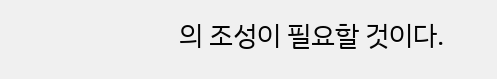의 조성이 필요할 것이다.